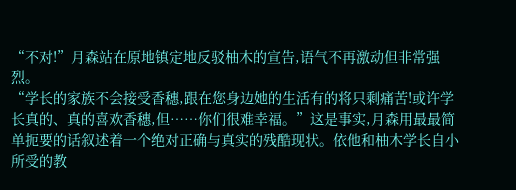“不对!”月森站在原地镇定地反驳柚木的宣告,语气不再激动但非常强烈。
“学长的家族不会接受香穗,跟在您身边她的生活有的将只剩痛苦!或许学长真的、真的喜欢香穗,但……你们很难幸福。”这是事实,月森用最最简单扼要的话叙述着一个绝对正确与真实的残酷现状。依他和柚木学长自小所受的教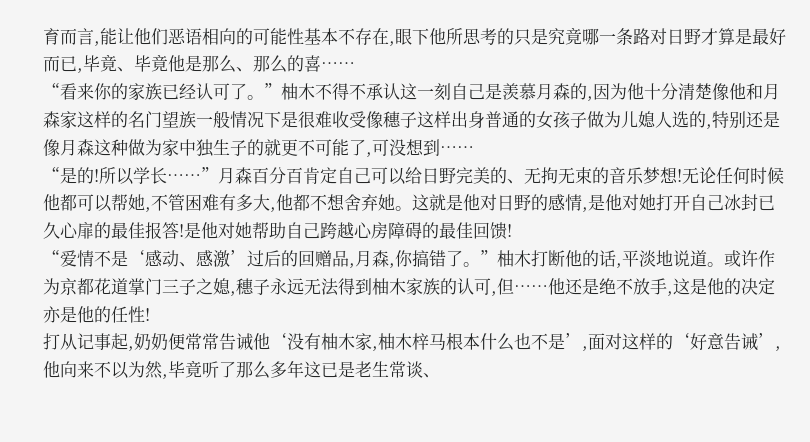育而言,能让他们恶语相向的可能性基本不存在,眼下他所思考的只是究竟哪一条路对日野才算是最好而已,毕竟、毕竟他是那么、那么的喜……
“看来你的家族已经认可了。”柚木不得不承认这一刻自己是羡慕月森的,因为他十分清楚像他和月森家这样的名门望族一般情况下是很难收受像穗子这样出身普通的女孩子做为儿媳人选的,特别还是像月森这种做为家中独生子的就更不可能了,可没想到……
“是的!所以学长……”月森百分百肯定自己可以给日野完美的、无拘无束的音乐梦想!无论任何时候他都可以帮她,不管困难有多大,他都不想舍弃她。这就是他对日野的感情,是他对她打开自己冰封已久心扉的最佳报答!是他对她帮助自己跨越心房障碍的最佳回馈!
“爱情不是‘感动、感激’过后的回赠品,月森,你搞错了。”柚木打断他的话,平淡地说道。或许作为京都花道掌门三子之媳,穗子永远无法得到柚木家族的认可,但……他还是绝不放手,这是他的决定亦是他的任性!
打从记事起,奶奶便常常告诫他‘没有柚木家,柚木梓马根本什么也不是’,面对这样的‘好意告诫’,他向来不以为然,毕竟听了那么多年这已是老生常谈、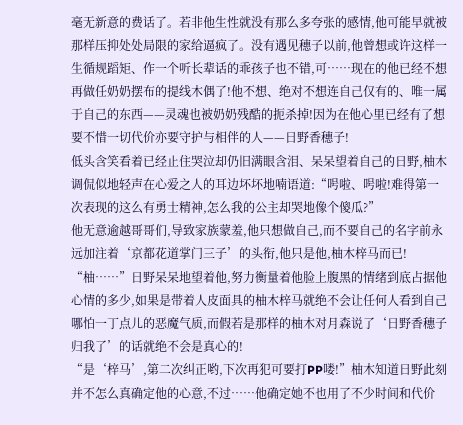毫无新意的费话了。若非他生性就没有那么多夸张的感情,他可能早就被那样压抑处处局限的家给逼疯了。没有遇见穗子以前,他曾想或许这样一生循规蹈矩、作一个听长辈话的乖孩子也不错,可……现在的他已经不想再做任奶奶摆布的提线木偶了!他不想、绝对不想连自己仅有的、唯一属于自己的东西——灵魂也被奶奶残酷的扼杀掉!因为在他心里已经有了想要不惜一切代价亦要守护与相伴的人——日野香穗子!
低头含笑看着已经止住哭泣却仍旧满眼含泪、呆呆望着自己的日野,柚木调侃似地轻声在心爱之人的耳边坏坏地喃语道:“呺啦、呺啦!难得第一次表现的这么有勇士精神,怎么我的公主却哭地像个傻瓜?”
他无意逾越哥哥们,导致家族蒙羞,他只想做自己,而不要自己的名字前永远加注着‘京都花道掌门三子’的头衔,他只是他,柚木梓马而已!
“柚……”日野呆呆地望着他,努力衡量着他脸上腹黑的情绪到底占据他心情的多少,如果是带着人皮面具的柚木梓马就绝不会让任何人看到自己哪怕一丁点儿的恶魔气质,而假若是那样的柚木对月森说了‘日野香穗子归我了’的话就绝不会是真心的!
“是‘梓马’,第二次纠正哟,下次再犯可要打PP喽!”柚木知道日野此刻并不怎么真确定他的心意,不过……他确定她不也用了不少时间和代价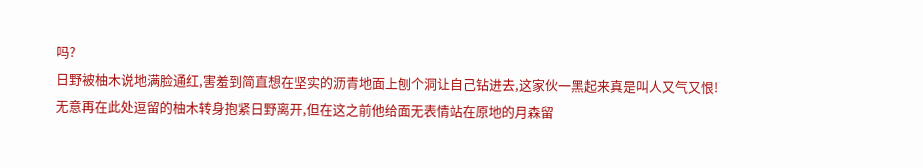吗?
日野被柚木说地满脸通红,害羞到简直想在坚实的沥青地面上刨个洞让自己钻进去,这家伙一黑起来真是叫人又气又恨!
无意再在此处逗留的柚木转身抱紧日野离开,但在这之前他给面无表情站在原地的月森留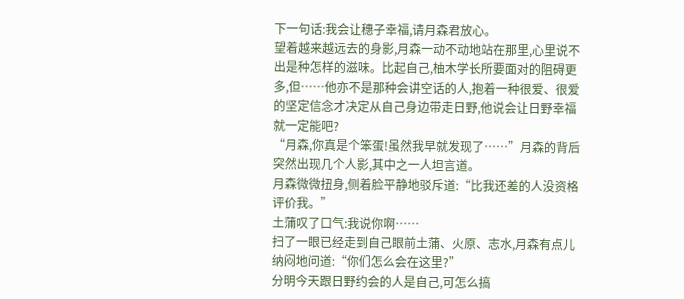下一句话:我会让穗子幸福,请月森君放心。
望着越来越远去的身影,月森一动不动地站在那里,心里说不出是种怎样的滋味。比起自己,柚木学长所要面对的阻碍更多,但……他亦不是那种会讲空话的人,抱着一种很爱、很爱的坚定信念才决定从自己身边带走日野,他说会让日野幸福就一定能吧?
“月森,你真是个笨蛋!虽然我早就发现了……”月森的背后突然出现几个人影,其中之一人坦言道。
月森微微扭身,侧着脸平静地驳斥道:“比我还差的人没资格评价我。”
土蒲叹了口气:我说你啊……
扫了一眼已经走到自己眼前土蒲、火原、志水,月森有点儿纳闷地问道:“你们怎么会在这里?”
分明今天跟日野约会的人是自己,可怎么搞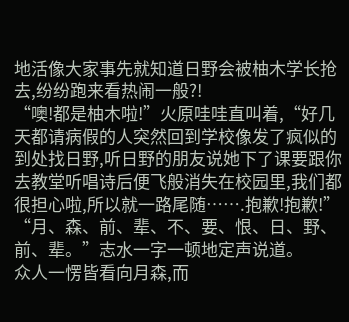地活像大家事先就知道日野会被柚木学长抢去,纷纷跑来看热闹一般?!
“噢!都是柚木啦!”火原哇哇直叫着,“好几天都请病假的人突然回到学校像发了疯似的到处找日野,听日野的朋友说她下了课要跟你去教堂听唱诗后便飞般消失在校园里,我们都很担心啦,所以就一路尾随…….抱歉!抱歉!”
“月、森、前、辈、不、要、恨、日、野、前、辈。”志水一字一顿地定声说道。
众人一愣皆看向月森,而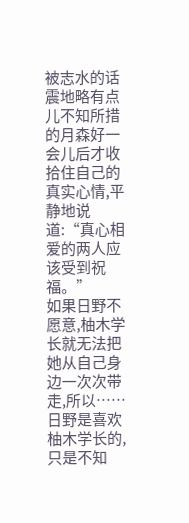被志水的话震地略有点儿不知所措的月森好一会儿后才收拾住自己的真实心情,平静地说道:“真心相爱的两人应该受到祝福。”
如果日野不愿意,柚木学长就无法把她从自己身边一次次带走,所以……日野是喜欢柚木学长的,只是不知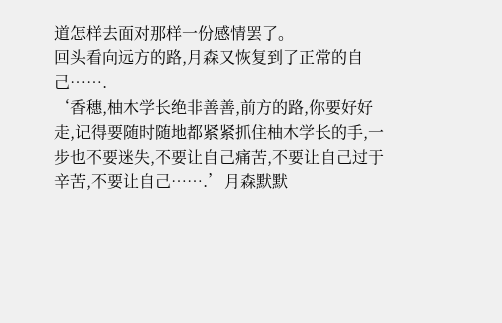道怎样去面对那样一份感情罢了。
回头看向远方的路,月森又恢复到了正常的自己…….
‘香穗,柚木学长绝非善善,前方的路,你要好好走,记得要随时随地都紧紧抓住柚木学长的手,一步也不要迷失,不要让自己痛苦,不要让自己过于辛苦,不要让自己…….’月森默默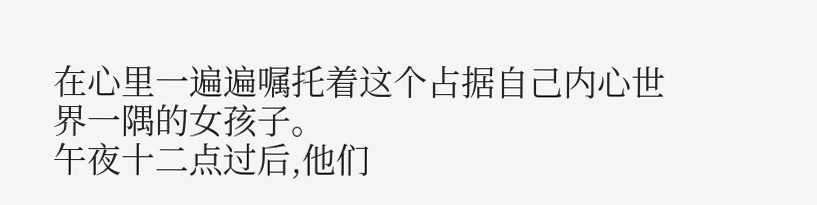在心里一遍遍嘱托着这个占据自己内心世界一隅的女孩子。
午夜十二点过后,他们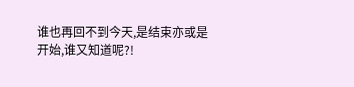谁也再回不到今天,是结束亦或是开始,谁又知道呢?!